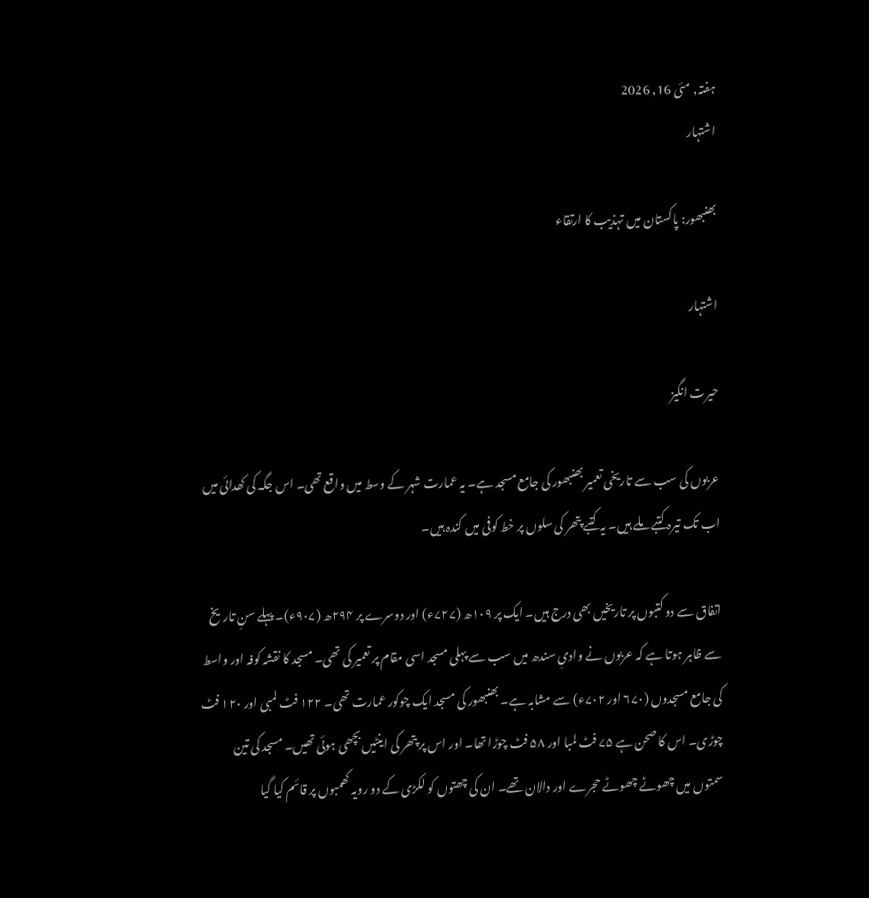ہفتہ, مئی 16, 2026
اشتہار

بھنبھور: پاکستان میں‌ تہذیب کا ارتقاء

اشتہار

حیرت انگیز

عربوں کی سب سے تاریخی تعمیر بھنبھور کی جامع مسجد ہے۔ یہ عمارت شہر کے وسط میں واقع تھی۔ اس جگہ کی کھدائی میں اب تک تیرہ کتبے ملے ہیں۔ یہ کتبے پتھر کی سلوں پر خط کوفی میں کندہ ہیں۔

اتفاق سے دو کتبوں پر تاریخیں بھی درج ہیں۔ ایک پر ۱۰۹ھ (۷۲۷ء) اور دوسرے پر ۲۹۴ھ (۹۰۷ء)۔ پہلے سنِ تاریخ سے ظاہر ہوتا ہے کہ عربوں نے وادیِ سندھ میں سب سے پہلی مسجد اسی مقام پر تعمیر کی تھی۔ مسجد کا نقشہ کوفہ اور واسط کی جامع مسجدوں (۶۷۰ اور ۷۰۲ء) سے مشابہ ہے۔ بھنبھور کی مسجد ایک چوکور عمارت تھی۔ ۱۲۲ فٹ لمبی اور ۱۲۰ فٹ چوڑی۔ اس کا صحن ہے ۷۵ فٹ لمبا اور ۵۸ فٹ چوڑا تھا۔ اور اس پر پتھر کی اینٹیں بچھی ہوئی تھیں۔ مسجد کی تین سمتوں میں چھوٹے چھوٹے حجرے اور دالان تھے۔ ان کی چھتوں کو لکڑی کے دو رویہ کھمبوں پر قائم کیا گیا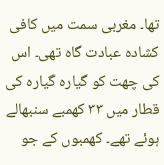تھا۔ مغربی سمت میں کافی کشادہ عبادت گاہ تھی۔ اس کی چھت کو گیارہ گیارہ کی قطار میں ۳۳ کھمبے سنبھالے ہوئے تھے۔ کھمبوں کے جو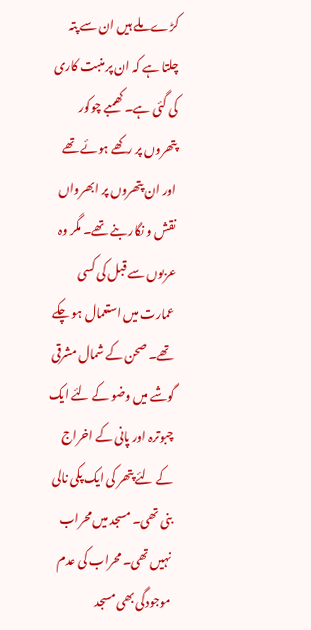کڑے ملے ہیں ان سے پتہ چلتا ہے کہ ان پر منبت کاری کی گئی ہے۔ کھمبے چوکور پتھروں پر رکھے ہوئے تھے اور ان پتھروں پر ابھرواں نقش و نگار بنے تھے۔ مگر وہ عربوں سے قبل کی کسی عمارت میں استعمال ہو چکے تھے۔ صحن کے شمال مشرقی گوشے میں وضو کے لئے ایک چبوترہ اور پانی کے اخراج کے لئے پتھر کی ایک پکی نالی بنی تھی۔ مسجد میں محراب نہیں تھی۔ محراب کی عدم موجودگی بھی مسجد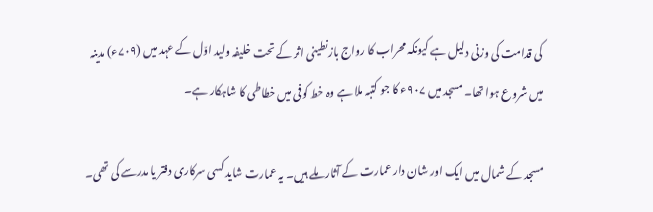کی قدامت کی وزنی دلیل ہے کیونکہ محراب کا رواج بازنطینی اثر کے تحت خلیفہ ولید اوّل کے عہد میں (۷۰۹ء) مدینہ میں شروع ہوا تھا۔ مسجد میں ۹۰۷ء کا جو کتبہ ملا ہے وہ خط کوفی میں خطاطی کا شاہکار ہے۔

مسجد کے شمال میں ایک اور شان دار عمارت کے آثار ملے ہیں۔ یہ عمارت شاید کسی سرکاری دفتر یا مدرسے کی تھی۔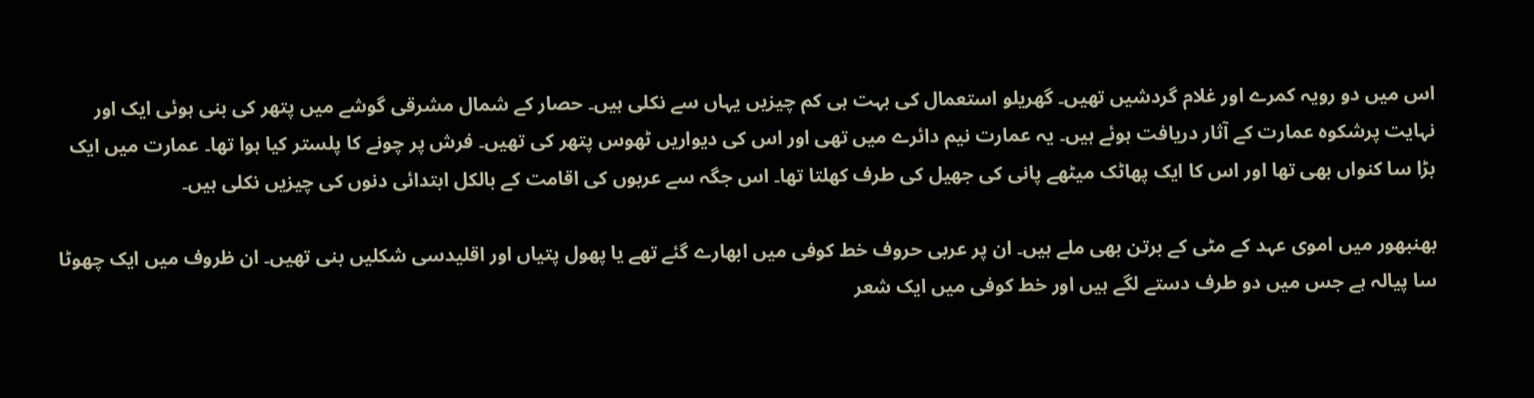اس میں دو رویہ کمرے اور غلام گردشیں تھیں۔ گھریلو استعمال کی بہت ہی کم چیزیں یہاں سے نکلی ہیں۔ حصار کے شمال مشرقی گوشے میں پتھر کی بنی ہوئی ایک اور نہایت پرشکوہ عمارت کے آثار دریافت ہوئے ہیں۔ یہ عمارت نیم دائرے میں تھی اور اس کی دیواریں ٹھوس پتھر کی تھیں۔ فرش پر چونے کا پلستر کیا ہوا تھا۔ عمارت میں ایک بڑا سا کنواں بھی تھا اور اس کا ایک پھاٹک میٹھے پانی کی جھیل کی طرف کھلتا تھا۔ اس جگہ سے عربوں کی اقامت کے بالکل ابتدائی دنوں کی چیزیں نکلی ہیں۔

بھنبھور میں اموی عہد کے مٹی کے برتن بھی ملے ہیں۔ ان پر عربی حروف خط کوفی میں ابھارے گئے تھے یا پھول پتیاں اور اقلیدسی شکلیں بنی تھیں۔ ان ظروف میں ایک چھوٹا سا پیالہ ہے جس میں دو طرف دستے لگے ہیں اور خط کوفی میں ایک شعر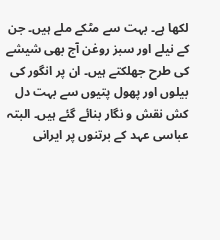لکھا ہے۔ بہت سے مٹکے ملے ہیں۔ جن کے نیلے اور سبز روغن آج بھی شیشے کی طرح جھلکتے ہیں۔ ان پر انگور کی بیلوں اور پھول پتیوں سے بہت دل کش نقش و نگار بنائے گئے ہیں۔ البتہ عباسی عہد کے برتنوں پر ایرانی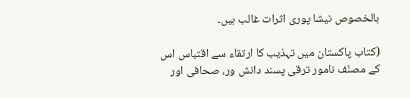بالخصوص نیشا پوری اثرات غالب ہیں۔

(کتاب پاکستان میں‌ تہذیب کا ارتقاء سے اقتباس اس کے مصنّف نامور ترقی پسند دانش ور، صحافی اور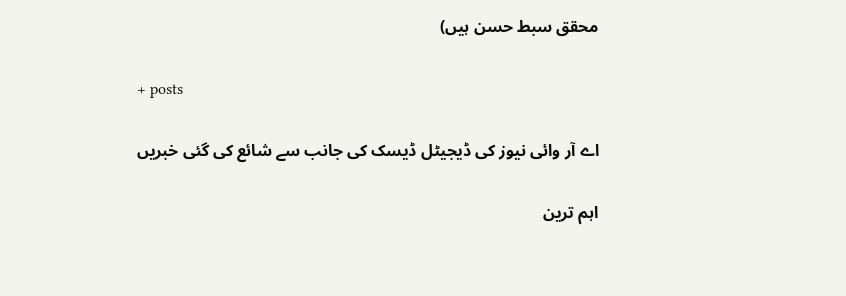محقق سبط حسن ہیں)

+ posts

اے آر وائی نیوز کی ڈیجیٹل ڈیسک کی جانب سے شائع کی گئی خبریں

اہم ترین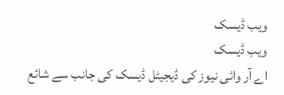ویب ڈیسک
ویب ڈیسک
اے آر وائی نیوز کی ڈیجیٹل ڈیسک کی جانب سے شائع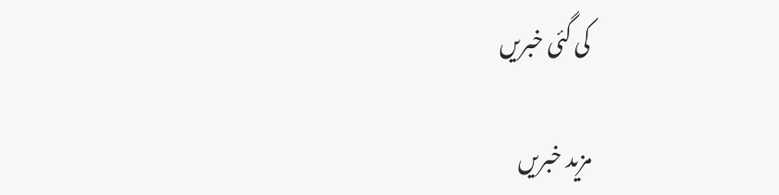کی گئی خبریں

مزید خبریں